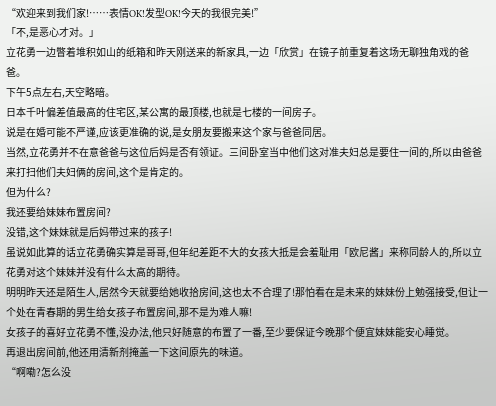“欢迎来到我们家!……表情OK!发型OK!今天的我很完美!”
「不,是恶心才对。」
立花勇一边瞥着堆积如山的纸箱和昨天刚送来的新家具,一边「欣赏」在镜子前重复着这场无聊独角戏的爸爸。
下午5点左右,天空略暗。
日本千叶偏差值最高的住宅区,某公寓的最顶楼,也就是七楼的一间房子。
说是在婚可能不严谨,应该更准确的说,是女朋友要搬来这个家与爸爸同居。
当然,立花勇并不在意爸爸与这位后妈是否有领证。三间卧室当中他们这对准夫妇总是要住一间的,所以由爸爸来打扫他们夫妇俩的房间,这个是肯定的。
但为什么?
我还要给妹妹布置房间?
没错,这个妹妹就是后妈带过来的孩子!
虽说如此算的话立花勇确实算是哥哥,但年纪差距不大的女孩大抵是会羞耻用「欧尼酱」来称同龄人的,所以立花勇对这个妹妹并没有什么太高的期待。
明明昨天还是陌生人,居然今天就要给她收拾房间,这也太不合理了!那怕看在是未来的妹妹份上勉强接受,但让一个处在青春期的男生给女孩子布置房间,那不是为难人嘛!
女孩子的喜好立花勇不懂,没办法,他只好随意的布置了一番,至少要保证今晚那个便宜妹妹能安心睡觉。
再退出房间前,他还用清新剂掩盖一下这间原先的味道。
“啊嘞?怎么没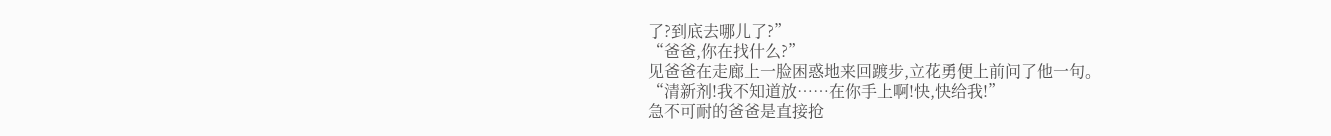了?到底去哪儿了?”
“爸爸,你在找什么?”
见爸爸在走廊上一脸困惑地来回踱步,立花勇便上前问了他一句。
“清新剂!我不知道放……在你手上啊!快,快给我!”
急不可耐的爸爸是直接抢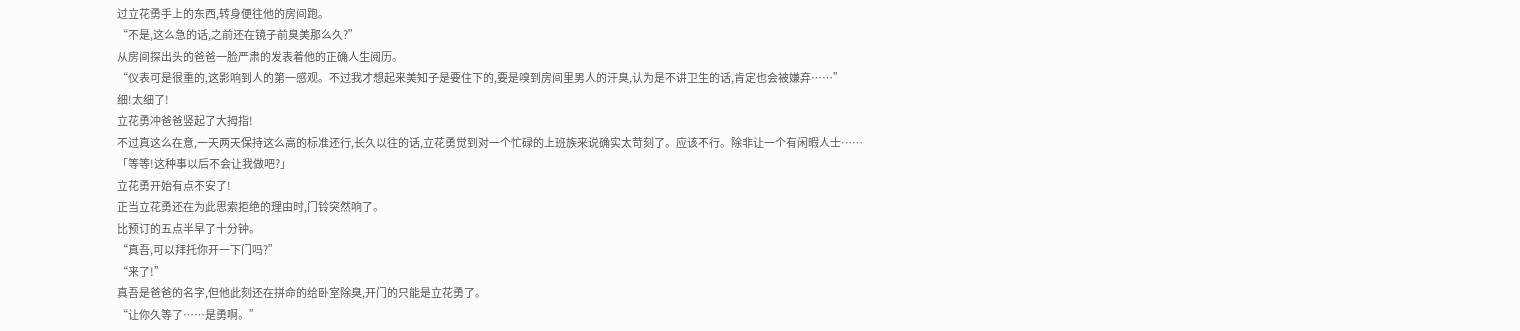过立花勇手上的东西,转身便往他的房间跑。
“不是,这么急的话,之前还在镜子前臭美那么久?”
从房间探出头的爸爸一脸严肃的发表着他的正确人生阅历。
“仪表可是很重的,这影响到人的第一感观。不过我才想起来美知子是要住下的,要是嗅到房间里男人的汗臭,认为是不讲卫生的话,肯定也会被嫌弃……”
细!太细了!
立花勇冲爸爸竖起了大拇指!
不过真这么在意,一天两天保持这么高的标准还行,长久以往的话,立花勇觉到对一个忙碌的上班族来说确实太苛刻了。应该不行。除非让一个有闲暇人士……
「等等!这种事以后不会让我做吧?」
立花勇开始有点不安了!
正当立花勇还在为此思索拒绝的理由时,门铃突然响了。
比预订的五点半早了十分钟。
“真吾,可以拜托你开一下门吗?”
“来了!”
真吾是爸爸的名字,但他此刻还在拼命的给卧室除臭,开门的只能是立花勇了。
“让你久等了……是勇啊。”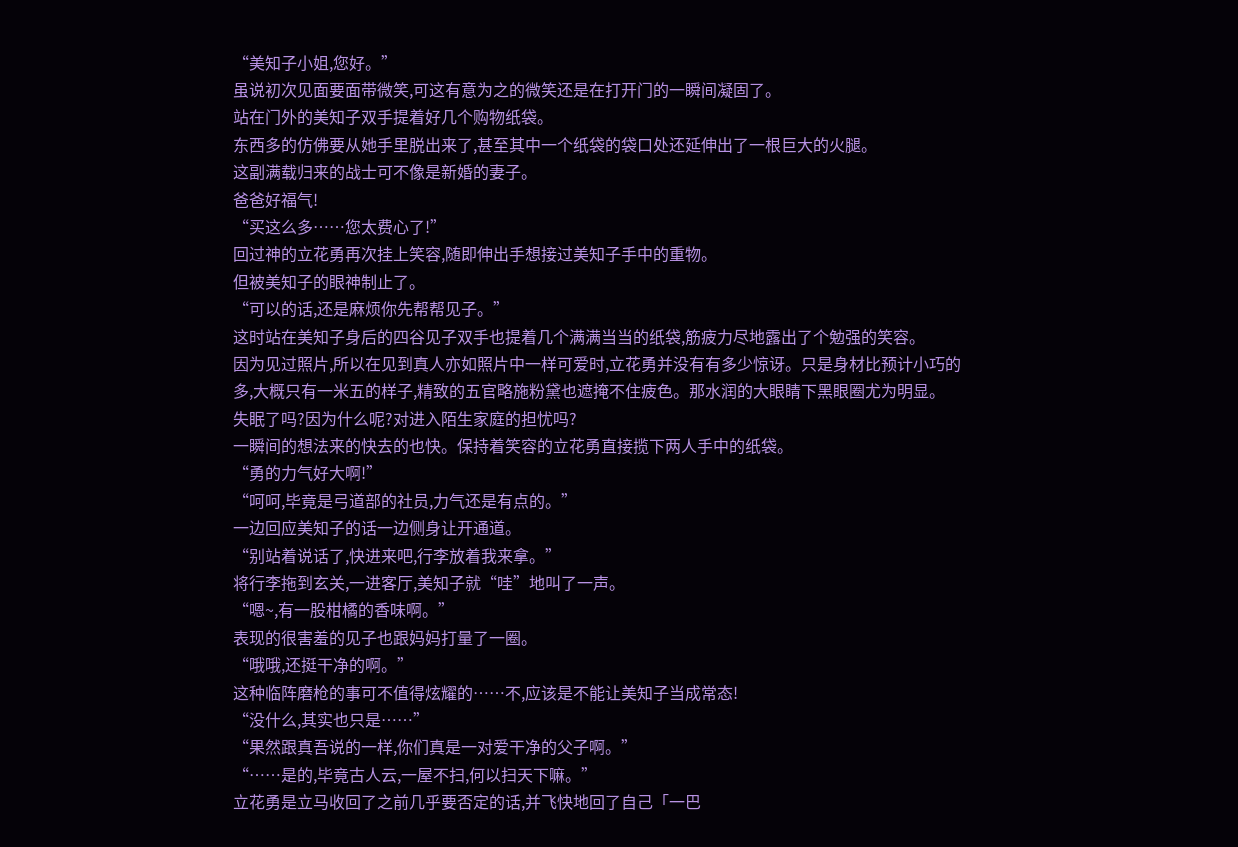“美知子小姐,您好。”
虽说初次见面要面带微笑,可这有意为之的微笑还是在打开门的一瞬间凝固了。
站在门外的美知子双手提着好几个购物纸袋。
东西多的仿佛要从她手里脱出来了,甚至其中一个纸袋的袋口处还延伸出了一根巨大的火腿。
这副满载归来的战士可不像是新婚的妻子。
爸爸好福气!
“买这么多……您太费心了!”
回过神的立花勇再次挂上笑容,随即伸出手想接过美知子手中的重物。
但被美知子的眼神制止了。
“可以的话,还是麻烦你先帮帮见子。”
这时站在美知子身后的四谷见子双手也提着几个满满当当的纸袋,筋疲力尽地露出了个勉强的笑容。
因为见过照片,所以在见到真人亦如照片中一样可爱时,立花勇并没有有多少惊讶。只是身材比预计小巧的多,大概只有一米五的样子,精致的五官略施粉黛也遮掩不住疲色。那水润的大眼睛下黑眼圈尤为明显。
失眠了吗?因为什么呢?对进入陌生家庭的担忧吗?
一瞬间的想法来的快去的也快。保持着笑容的立花勇直接揽下两人手中的纸袋。
“勇的力气好大啊!”
“呵呵,毕竟是弓道部的社员,力气还是有点的。”
一边回应美知子的话一边侧身让开通道。
“别站着说话了,快进来吧,行李放着我来拿。”
将行李拖到玄关,一进客厅,美知子就“哇”地叫了一声。
“嗯~,有一股柑橘的香味啊。”
表现的很害羞的见子也跟妈妈打量了一圈。
“哦哦,还挺干净的啊。”
这种临阵磨枪的事可不值得炫耀的……不,应该是不能让美知子当成常态!
“没什么,其实也只是……”
“果然跟真吾说的一样,你们真是一对爱干净的父子啊。”
“……是的,毕竟古人云,一屋不扫,何以扫天下嘛。”
立花勇是立马收回了之前几乎要否定的话,并飞快地回了自己「一巴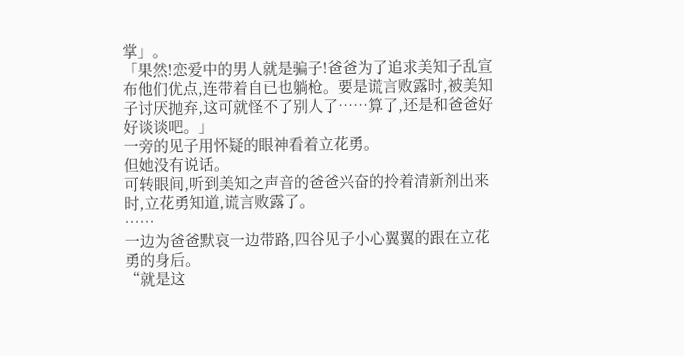掌」。
「果然!恋爱中的男人就是骗子!爸爸为了追求美知子乱宣布他们优点,连带着自已也躺枪。要是谎言败露时,被美知子讨厌抛弃,这可就怪不了别人了……算了,还是和爸爸好好谈谈吧。」
一旁的见子用怀疑的眼神看着立花勇。
但她没有说话。
可转眼间,听到美知之声音的爸爸兴奋的拎着清新剂出来时,立花勇知道,谎言败露了。
……
一边为爸爸默哀一边带路,四谷见子小心翼翼的跟在立花勇的身后。
“就是这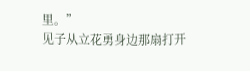里。”
见子从立花勇身边那扇打开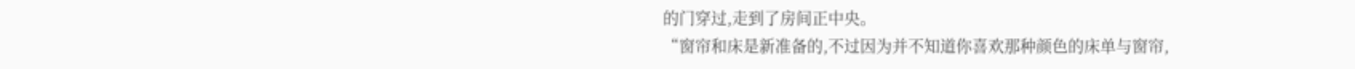的门穿过,走到了房间正中央。
“窗帘和床是新准备的,不过因为并不知道你喜欢那种颜色的床单与窗帘,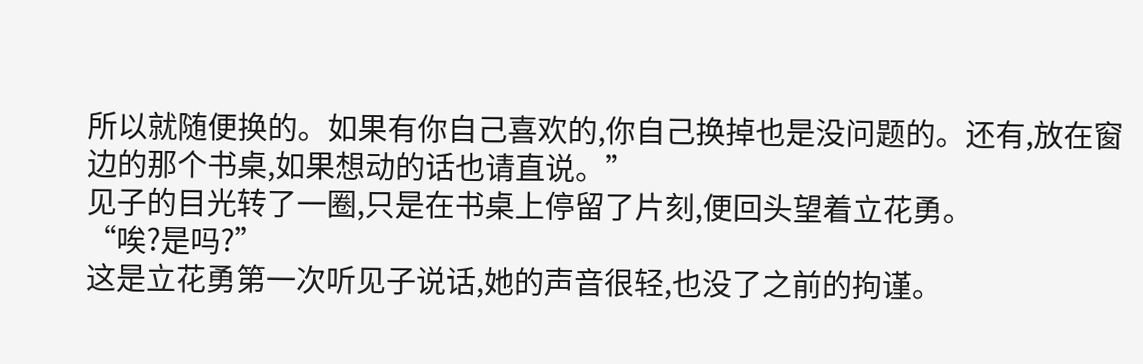所以就随便换的。如果有你自己喜欢的,你自己换掉也是没问题的。还有,放在窗边的那个书桌,如果想动的话也请直说。”
见子的目光转了一圈,只是在书桌上停留了片刻,便回头望着立花勇。
“唉?是吗?”
这是立花勇第一次听见子说话,她的声音很轻,也没了之前的拘谨。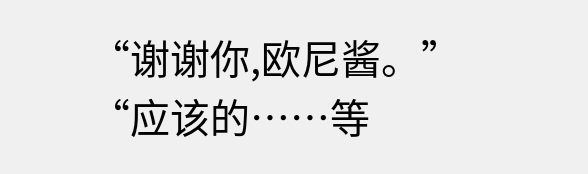“谢谢你,欧尼酱。”
“应该的……等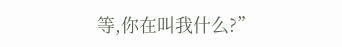等,你在叫我什么?”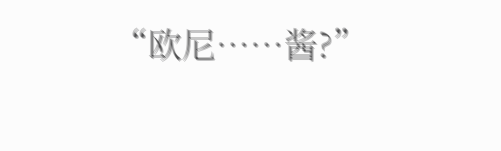“欧尼……酱?”